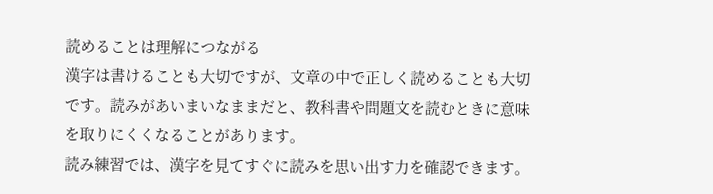読めることは理解につながる
漢字は書けることも大切ですが、文章の中で正しく読めることも大切です。読みがあいまいなままだと、教科書や問題文を読むときに意味を取りにくくなることがあります。
読み練習では、漢字を見てすぐに読みを思い出す力を確認できます。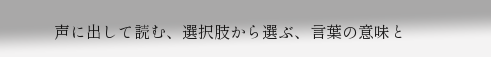声に出して読む、選択肢から選ぶ、言葉の意味と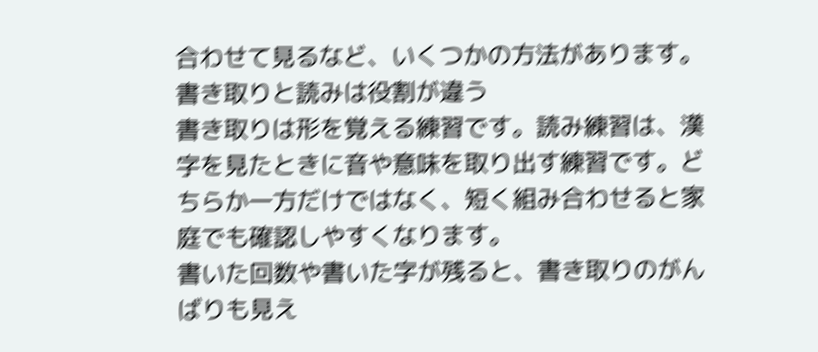合わせて見るなど、いくつかの方法があります。
書き取りと読みは役割が違う
書き取りは形を覚える練習です。読み練習は、漢字を見たときに音や意味を取り出す練習です。どちらか一方だけではなく、短く組み合わせると家庭でも確認しやすくなります。
書いた回数や書いた字が残ると、書き取りのがんばりも見え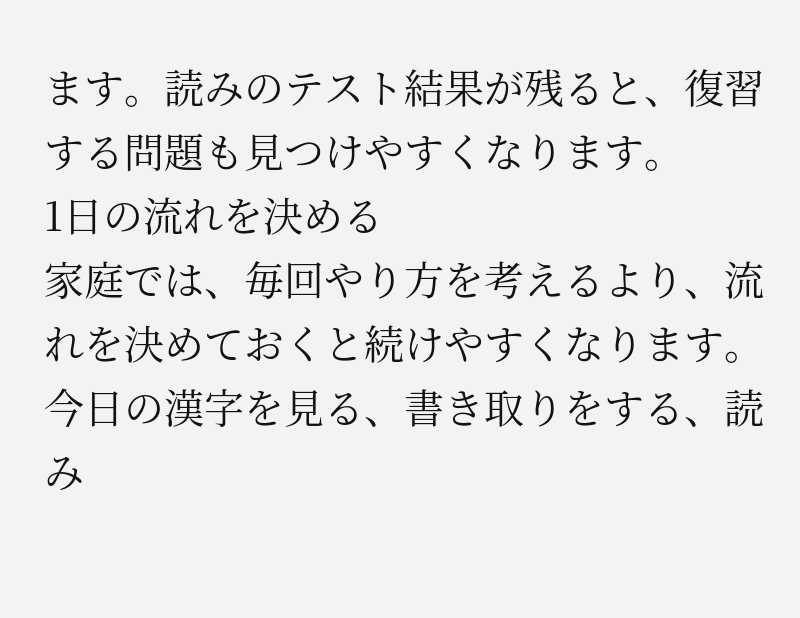ます。読みのテスト結果が残ると、復習する問題も見つけやすくなります。
1日の流れを決める
家庭では、毎回やり方を考えるより、流れを決めておくと続けやすくなります。今日の漢字を見る、書き取りをする、読み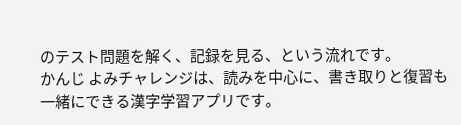のテスト問題を解く、記録を見る、という流れです。
かんじ よみチャレンジは、読みを中心に、書き取りと復習も一緒にできる漢字学習アプリです。